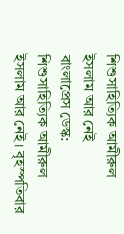শিশুসাহিত্যিক আমীরুল ইসলাম আর নেই
বাংলাপ্রেস ডেস্ক: শিশুসাহিত্যিক আমীরুল ইসলাম আর নেই। বৃহস্পতিবার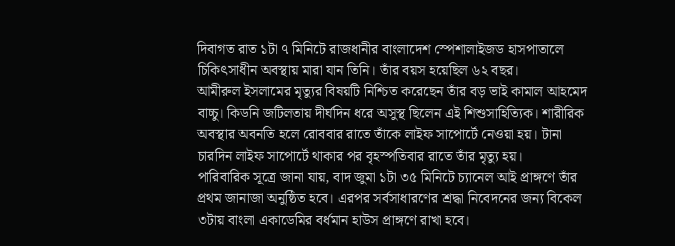দিবাগত রাত ১টা ৭ মিনিটে রাজধানীর বাংলাদেশ স্পেশালাইজড হাসপাতালে চিকিৎসাধীন অবস্থায় মারা যান তিনি। তাঁর বয়স হয়েছিল ৬২ বছর।
আমীরুল ইসলামের মৃত্যুর বিষয়টি নিশ্চিত করেছেন তাঁর বড় ভাই কামাল আহমেদ বাচ্চু। কিডনি জটিলতায় দীর্ঘদিন ধরে অসুস্থ ছিলেন এই শিশুসাহিত্যিক। শারীরিক অবস্থার অবনতি হলে রোববার রাতে তাঁকে লাইফ সাপোর্টে নেওয়া হয়। টানা চারদিন লাইফ সাপোর্টে থাকার পর বৃহস্পতিবার রাতে তাঁর মৃত্যু হয়।
পারিবারিক সূত্রে জানা যায়, বাদ জুমা ১টা ৩৫ মিনিটে চ্যানেল আই প্রাঙ্গণে তাঁর প্রথম জানাজা অনুষ্ঠিত হবে। এরপর সর্বসাধারণের শ্রদ্ধা নিবেদনের জন্য বিকেল ৩টায় বাংলা একাডেমির বর্ধমান হাউস প্রাঙ্গণে রাখা হবে।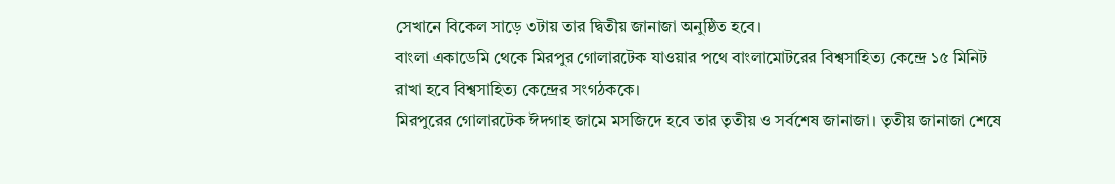সেখানে বিকেল সাড়ে ৩টায় তার দ্বিতীয় জানাজা অনুষ্ঠিত হবে।
বাংলা একাডেমি থেকে মিরপুর গোলারটেক যাওয়ার পথে বাংলামোটরের বিশ্বসাহিত্য কেন্দ্রে ১৫ মিনিট রাখা হবে বিশ্বসাহিত্য কেন্দ্রের সংগঠককে।
মিরপুরের গোলারটেক ঈদগাহ জামে মসজিদে হবে তার তৃতীয় ও সর্বশেষ জানাজা। তৃতীয় জানাজা শেষে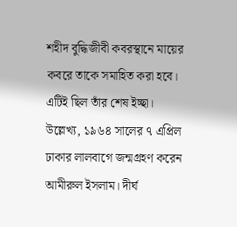শহীদ বুদ্ধিজীবী কবরস্থানে মায়ের কবরে তাকে সমাহিত করা হবে। এটিই ছিল তাঁর শেষ ইচ্ছা।
উল্লেখ্য, ১৯৬৪ সালের ৭ এপ্রিল ঢাকার লালবাগে জন্মগ্রহণ করেন আমীরুল ইসলাম। দীর্ঘ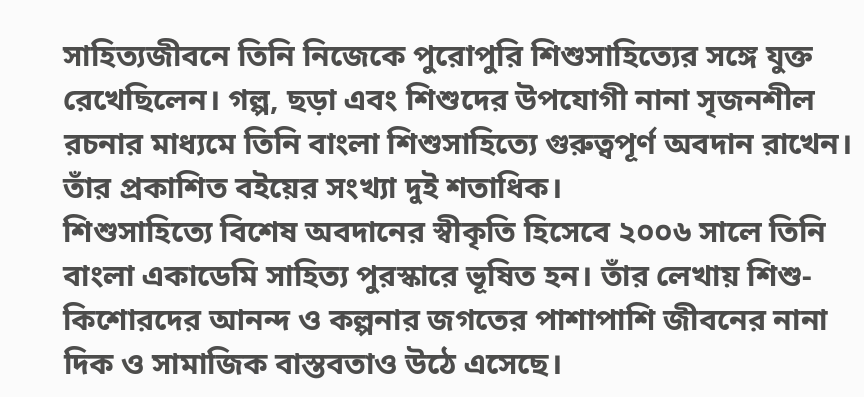সাহিত্যজীবনে তিনি নিজেকে পুরোপুরি শিশুসাহিত্যের সঙ্গে যুক্ত রেখেছিলেন। গল্প, ছড়া এবং শিশুদের উপযোগী নানা সৃজনশীল রচনার মাধ্যমে তিনি বাংলা শিশুসাহিত্যে গুরুত্বপূর্ণ অবদান রাখেন। তাঁর প্রকাশিত বইয়ের সংখ্যা দুই শতাধিক।
শিশুসাহিত্যে বিশেষ অবদানের স্বীকৃতি হিসেবে ২০০৬ সালে তিনি বাংলা একাডেমি সাহিত্য পুরস্কারে ভূষিত হন। তাঁর লেখায় শিশু-কিশোরদের আনন্দ ও কল্পনার জগতের পাশাপাশি জীবনের নানা দিক ও সামাজিক বাস্তবতাও উঠে এসেছে।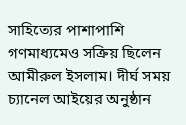সাহিত্যের পাশাপাশি গণমাধ্যমেও সক্রিয় ছিলেন আমীরুল ইসলাম। দীর্ঘ সময় চ্যানেল আইয়ের অনুষ্ঠান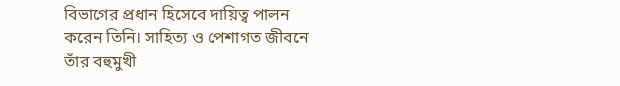বিভাগের প্রধান হিসেবে দায়িত্ব পালন করেন তিনি। সাহিত্য ও পেশাগত জীবনে তাঁর বহুমুখী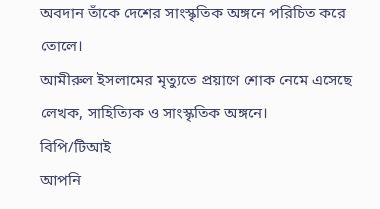অবদান তাঁকে দেশের সাংস্কৃতিক অঙ্গনে পরিচিত করে তোলে।
আমীরুল ইসলামের মৃত্যুতে প্রয়াণে শোক নেমে এসেছে লেখক, সাহিত্যিক ও সাংস্কৃতিক অঙ্গনে।
বিপি/টিআই
আপনি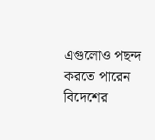এগুলোও পছন্দ করতে পারেন
বিদেশের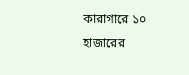কারাগারে ১০ হাজারের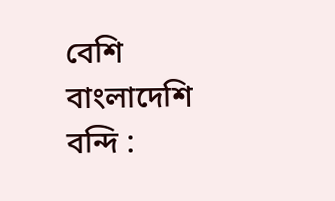বেশি বাংলাদেশি বন্দি :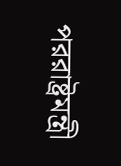পররাষ্ট্রমন্ত্রী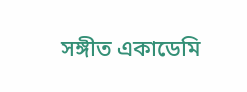সঙ্গীত একাডেমি